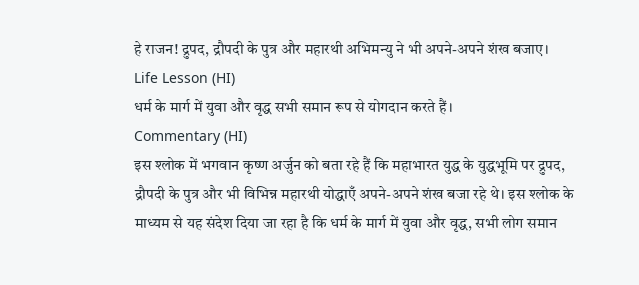हे राजन! द्रुपद, द्रौपदी के पुत्र और महारथी अभिमन्यु ने भी अपने-अपने शंख बजाए।
Life Lesson (HI)
धर्म के मार्ग में युवा और वृद्ध सभी समान रूप से योगदान करते हैं।
Commentary (HI)
इस श्लोक में भगवान कृष्ण अर्जुन को बता रहे हैं कि महाभारत युद्ध के युद्धभूमि पर द्रुपद, द्रौपदी के पुत्र और भी विभिन्न महारथी योद्धाएँ अपने-अपने शंख बजा रहे थे। इस श्लोक के माध्यम से यह संदेश दिया जा रहा है कि धर्म के मार्ग में युवा और वृद्ध, सभी लोग समान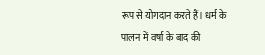रूप से योगदान करते हैं। धर्म के पालन में वर्षा के बाद की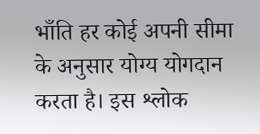भाँति हर कोई अपनी सीमा के अनुसार योग्य योगदान करता है। इस श्लोक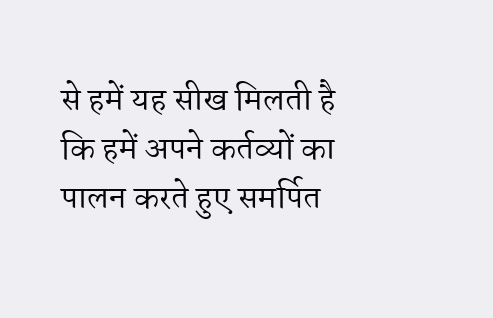से हमें यह सीख मिलती है कि हमें अपने कर्तव्यों का पालन करते हुए समर्पित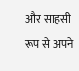और साहसी रूप से अपने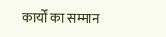कार्यों का सम्मान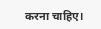करना चाहिए।